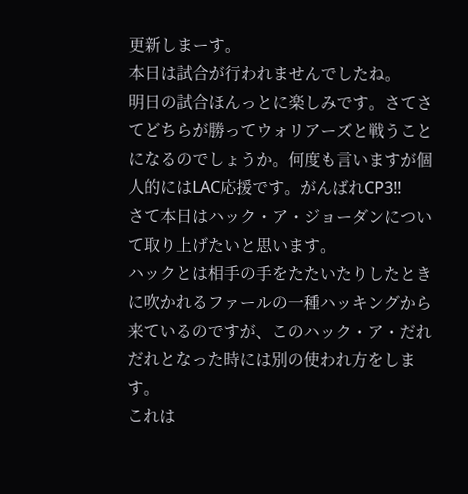更新しまーす。
本日は試合が行われませんでしたね。
明日の試合ほんっとに楽しみです。さてさてどちらが勝ってウォリアーズと戦うことになるのでしょうか。何度も言いますが個人的にはLAC応援です。がんばれCP3!!
さて本日はハック・ア・ジョーダンについて取り上げたいと思います。
ハックとは相手の手をたたいたりしたときに吹かれるファールの一種ハッキングから来ているのですが、このハック・ア・だれだれとなった時には別の使われ方をします。
これは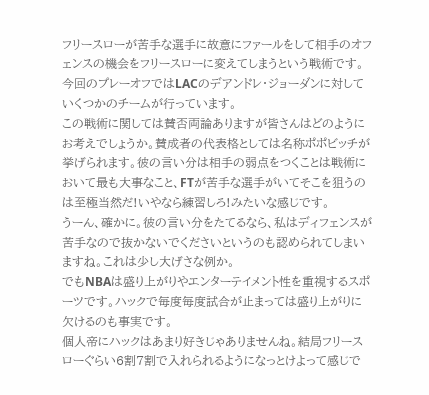フリースローが苦手な選手に故意にファールをして相手のオフェンスの機会をフリースローに変えてしまうという戦術です。今回のプレーオフではLACのデアンドレ・ジョーダンに対していくつかのチームが行っています。
この戦術に関しては賛否両論ありますが皆さんはどのようにお考えでしょうか。賛成者の代表格としては名称ポポビッチが挙げられます。彼の言い分は相手の弱点をつくことは戦術において最も大事なこと、FTが苦手な選手がいてそこを狙うのは至極当然だ!いやなら練習しろ!みたいな感じです。
うーん、確かに。彼の言い分をたてるなら、私はディフェンスが苦手なので抜かないでくださいというのも認められてしまいますね。これは少し大げさな例か。
でもNBAは盛り上がりやエンターテイメント性を重視するスポーツです。ハックで毎度毎度試合が止まっては盛り上がりに欠けるのも事実です。
個人帝にハックはあまり好きじゃありませんね。結局フリースローぐらい6割7割で入れられるようになっとけよって感じで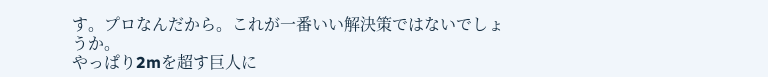す。プロなんだから。これが一番いい解決策ではないでしょうか。
やっぱり2mを超す巨人に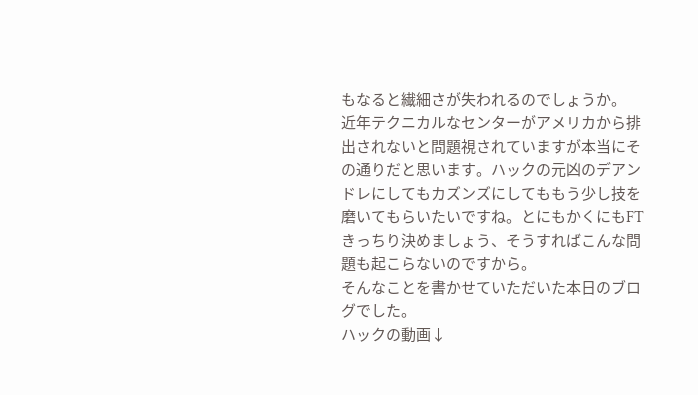もなると繊細さが失われるのでしょうか。
近年テクニカルなセンターがアメリカから排出されないと問題視されていますが本当にその通りだと思います。ハックの元凶のデアンドレにしてもカズンズにしてももう少し技を磨いてもらいたいですね。とにもかくにもFTきっちり決めましょう、そうすればこんな問題も起こらないのですから。
そんなことを書かせていただいた本日のブログでした。
ハックの動画↓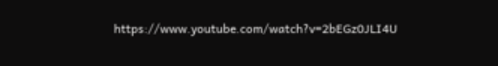https://www.youtube.com/watch?v=2bEGz0JLI4U